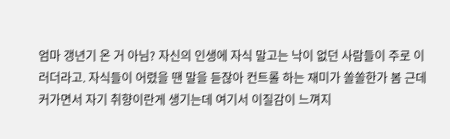엄마 갱년기 온 거 아님? 자신의 인생에 자식 말고는 낙이 없던 사람들이 주로 이러더라고. 자식들이 어렸을 땐 말을 듣잖아 컨트롤 하는 재미가 쏠쏠한가 봄 근데 커가면서 자기 취향이란게 생기는데 여기서 이질감이 느껴지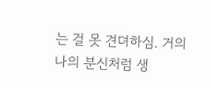는 걸 못 견뎌하심. 거의 나의 분신처럼 생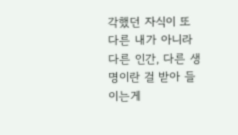각했던 자식이 또 다른 내가 아니라 다른 인간, 다른 생명이란 걸 받아 들이는게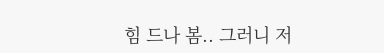힘 드나 봄.. 그러니 저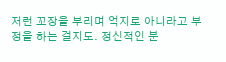저런 꼬장을 부리며 억지로 아니라고 부정을 하는 걸지도. 정신적인 분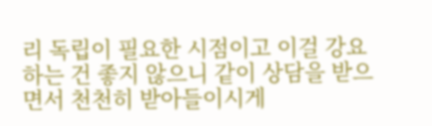리 독립이 필요한 시점이고 이걸 강요하는 건 좋지 않으니 같이 상담을 받으면서 천천히 받아들이시게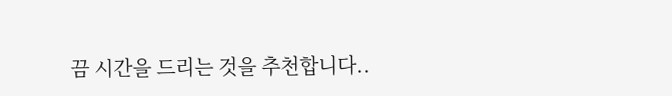끔 시간을 드리는 것을 추천합니다..